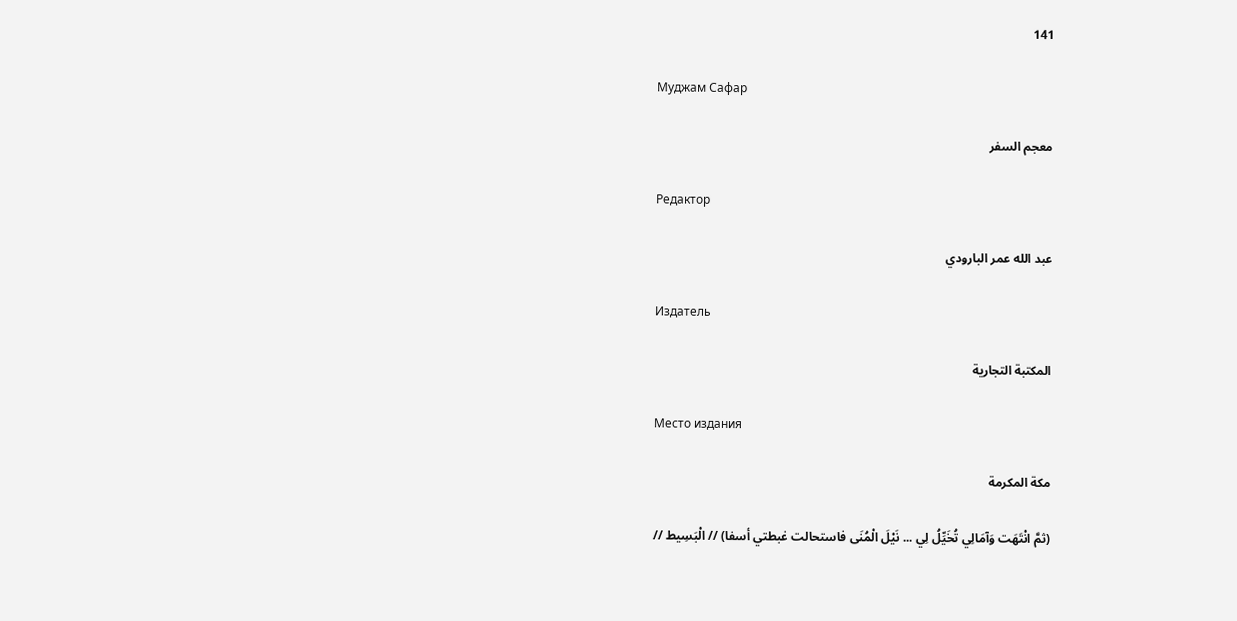141

Муджам Сафар

معجم السفر

Редактор

عبد الله عمر البارودي

Издатель

المكتبة التجارية

Место издания

مكة المكرمة

(ثمَّ انْتَهَت وَآمَالِي تُخَيِّلُ لِي ... نَيْلَ الْمُنَى فاستحالت غبطتي أسفا) // الْبَسِيط //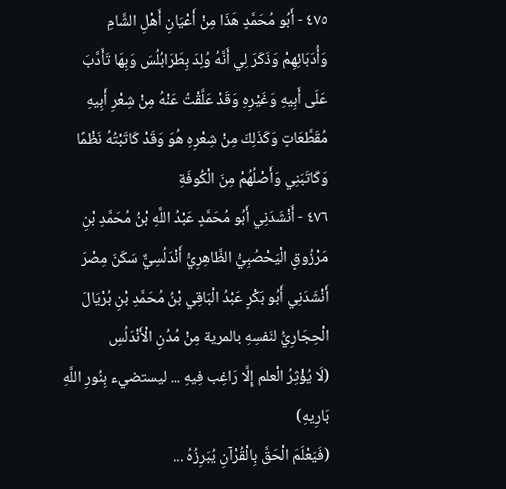٤٧٥ - أَبُو مُحَمَّدٍ هَذَا مِنْ أَعْيَانِ أَهْلِ الشَّامِ وَأُدَبَائِهِمْ وَذَكَرَ لِي أَنَّهُ وُلِدَ بِطَرَابُلُسَ وَبِهَا تَأَدَّبَ عَلَى أَبِيهِ وَغَيْرِهِ وَقَدْ عَلَّقْتُ عَنْهُ مِنْ شِعْرِ أَبِيهِ مُقَطَّعَاتٍ وَكَذَلِكَ مِنْ شِعْرِهِ هُوَ وَقَدْ كَاتَبْتُهُ نَظْمًا وَكَاتَبَنِي وَأَصْلُهُمْ مِنَ الْكُوفَةِ
٤٧٦ - أَنْشَدَنِي أَبُو مُحَمَّدٍ عَبْدُ اللَّهِ بْنُ مُحَمَّدِ بْنِ مَرْزُوقٍ الْيَحْصُبِيُّ الظَّاهِرِيُّ أَنْدَلُسِيٌّ سَكَنَ مِصْرَ أَنْشَدَنِي أَبُو بَكْرٍ عَبْدُ الْبَاقِي بْنُ مُحَمَّدِ بْنِ بُرْيَالَ الْحِجَارِيُّ لنَفسِهِ بالمرية مِنْ مُدُنِ الْأَنْدَلُسِ
(لَا يُؤْثِرُ الْعلم إِلَّا رَاغِب فِيهِ ... ليستضيء بِنُورِ اللَّهِ بَارِيهِ)
(فَيَعْلَمَ الْحَقَّ بِالْقُرْآنِ يُبَرِزُهُ ...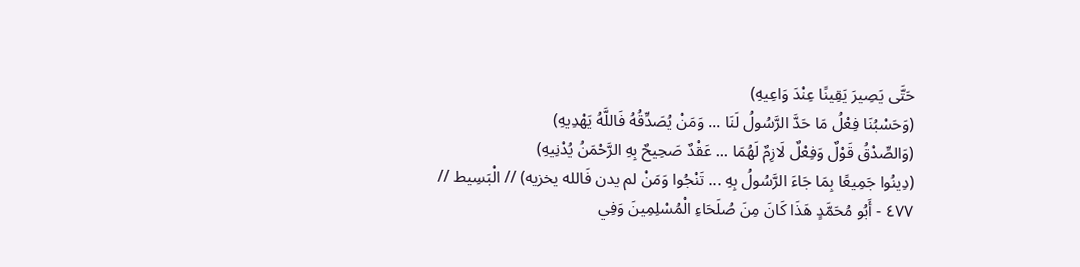حَتَّى يَصِيرَ يَقِينًا عِنْدَ وَاعِيهِ)
(وَحَسْبُنَا فِعْلُ مَا حَدَّ الرَّسُولُ لَنَا ... وَمَنْ يُصَدِّقُهُ فَاللَّهُ يَهْدِيهِ)
(وَالصِّدْقُ قَوْلٌ وَفِعْلٌ لَازِمٌ لَهُمَا ... عَقْدٌ صَحِيحٌ بِهِ الرَّحْمَنُ يُدْنِيهِ)
(دِينُوا جَمِيعًا بِمَا جَاءَ الرَّسُولُ بِهِ ... تَنْجُوا وَمَنْ لم يدن فَالله يخزيه) // الْبَسِيط //
٤٧٧ - أَبُو مُحَمَّدٍ هَذَا كَانَ مِنَ صُلَحَاءِ الْمُسْلِمِينَ وَفِي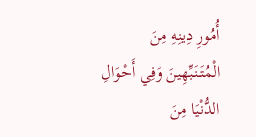أُمُورِ دِينِهِ مِنَ الْمُتَنَبِّهِينَ وَفِي أَحْوَالِ الدُّنْيَا مِنَ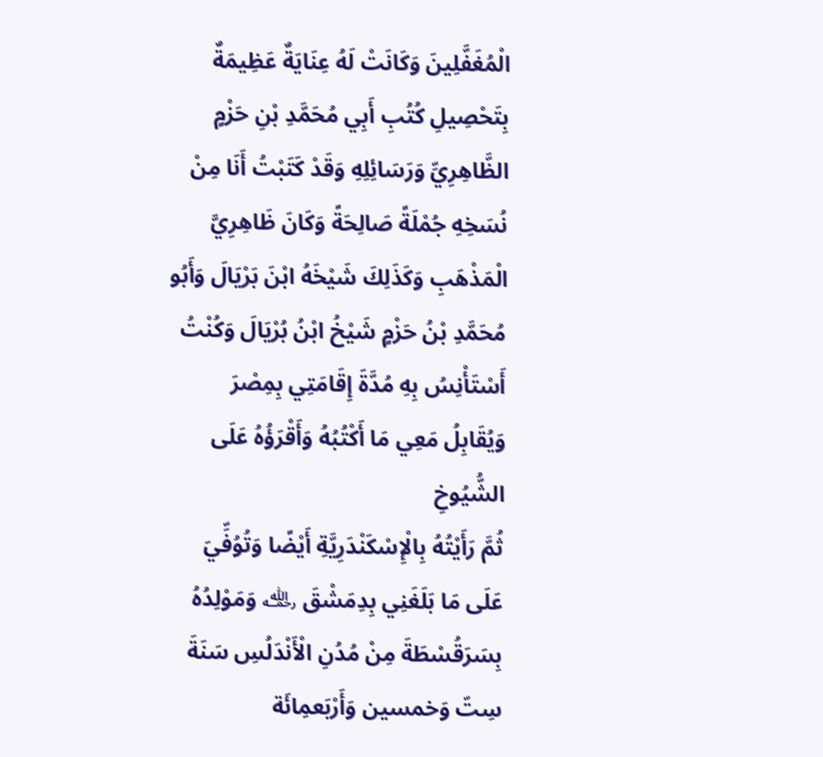الْمُغَفَّلِينَ وَكَانَتْ لَهُ عِنَايَةٌ عَظِيمَةٌ بِتَحْصِيلِ كُتُبِ أَبِي مُحَمَّدِ بْنِ حَزْمٍ الظَّاهِرِيِّ وَرَسَائِلِهِ وَقَدْ كَتَبْتُ أَنَا مِنْ نُسَخِهِ جُمْلَةً صَالِحَةً وَكَانَ ظَاهِرِيَّ الْمَذْهَبِ وَكَذَلِكَ شَيْخَهُ ابْنَ بَرْيَالَ وَأَبُو مُحَمَّدِ بْنُ حَزْمٍ شَيْخُ ابْنُ بُرْيَالَ وَكُنْتُ أَسْتَأْنِسُ بِهِ مُدَّةَ إِقَامَتِي بِمِصْرَ وَيُقَابِلُ مَعِي مَا أَكْتُبُهُ وَأَقْرَؤُهُ عَلَى الشُّيُوخِ
ثُمَّ رَأَيْتُهُ بِالْإِسْكَنْدَرِيَّةِ أَيْضًا وَتُوُفِّيَ عَلَى مَا بَلَغَنِي بِدِمَشْقَ ﵀ وَمَوْلِدُهُ بِسَرَقُسْطَةَ مِنْ مُدُنِ الْأَنْدَلُسِ سَنَةَ سِتّ وَخمسين وَأَرْبَعمِائَة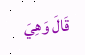قَالَ وَهِيَ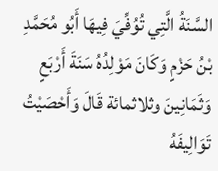السَّنَةُ الَّتِي تُوُفِّيَ فِيهَا أَبُو مُحَمَّدِ بْنُ حَزْمٍ وَكَانَ مَوْلِدُهُ سَنَةَ أَرْبَعٍ وَثَمَانِينَ وثلاثمائة قَالَ وَأَحْصَيْتُ تَوَالِيفَهُ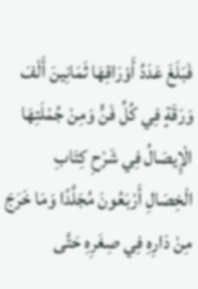فَبَلَغَ عَدَدُ أَوْرَاقِهَا ثَمَانِينَ أَلْفَ وَرَقَةٍ فِي كُلِّ فَنٍّ وَمِنْ جُمْلَتِهَا الْإِيصَالُ فِي شَرْحِ كِتَابِ الْخِصَالِ أَرْبَعُونَ مُجَلَّدًا وَمَا خَرَجَ مِنْ دَارِهِ فِي صِغَرِهِ حَتَّى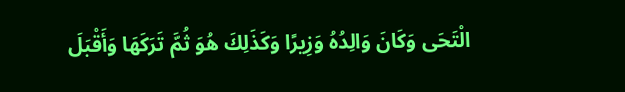الْتَحَى وَكَانَ وَالِدُهُ وَزِيرًا وَكَذَلِكَ هُوَ ثُمَّ تَرَكَهَا وَأَقْبَلَ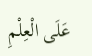عَلَى الْعِلْمِ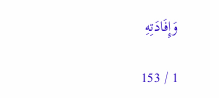وَإِفَادَتِهِ

1 / 153